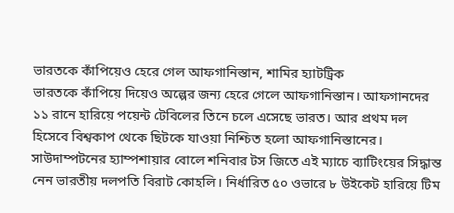ভারতকে কাঁপিয়েও হেরে গেল আফগানিস্তান, শামির হ্যাটট্রিক
ভারতকে কাঁপিয়ে দিয়েও অল্পের জন্য হেরে গেলে আফগানিস্তান। আফগানদের ১১ রানে হারিয়ে পয়েন্ট টেবিলের তিনে চলে এসেছে ভারত। আর প্রথম দল হিসেবে বিশ্বকাপ থেকে ছিটকে যাওয়া নিশ্চিত হলো আফগানিস্তানের।
সাউদাম্পটনের হ্যাম্পশায়ার বোলে শনিবার টস জিতে এই ম্যাচে ব্যাটিংয়ের সিদ্ধান্ত নেন ভারতীয় দলপতি বিরাট কোহলি। নির্ধারিত ৫০ ওভারে ৮ উইকেট হারিয়ে টিম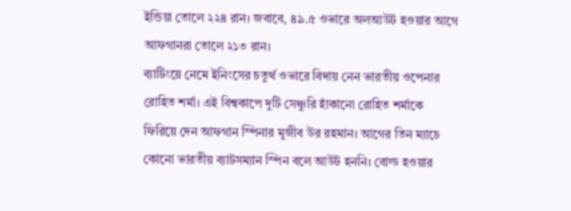ইন্ডিয়া তোলে ২২৪ রান। জবাবে, ৪৯.৫ ওভারে অলআউট হওয়ার আগে আফগানরা তোলে ২১৩ রান।
ব্যাটিংয়ে নেমে ইনিংসের চতুর্থ ওভারে বিদায় নেন ভারতীয় ওপেনার রোহিত শর্মা। এই বিশ্বকাপে দুটি সেঞ্চুরি হাঁকানো রোহিত শর্মাকে ফিরিয়ে দেন আফগান স্পিনার মুজীব উর রহমান। আগের তিন ম্যাচে কোনো ভারতীয় ব্যাটসম্যান স্পিন বলে আউট হননি। বোল্ড হওয়ার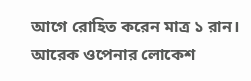আগে রোহিত করেন মাত্র ১ রান। আরেক ওপেনার লোকেশ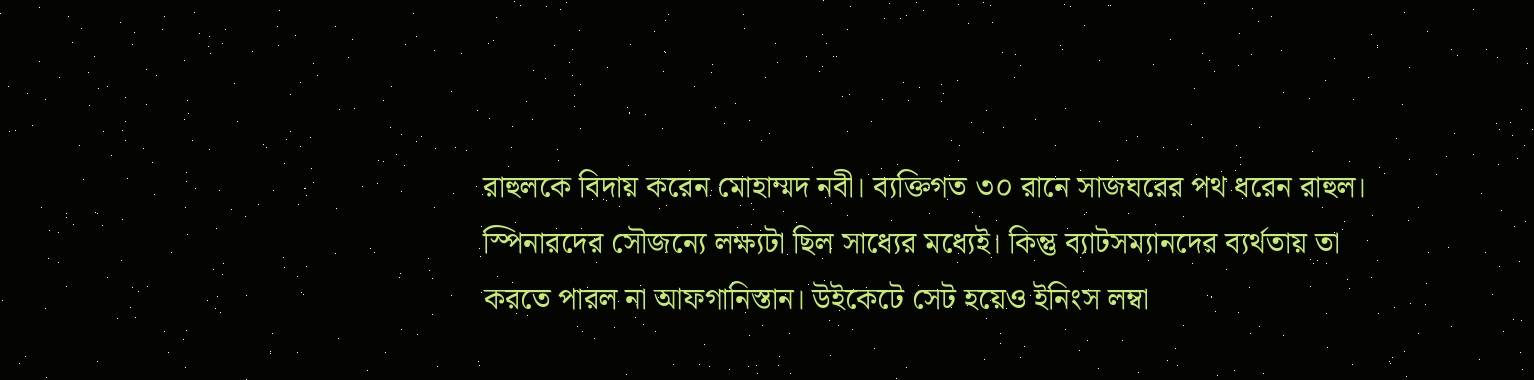রাহুলকে বিদায় করেন মোহাম্মদ নবী। ব্যক্তিগত ৩০ রানে সাজঘরের পথ ধরেন রাহুল।
স্পিনারদের সৌজন্যে লক্ষ্যটা ছিল সাধ্যের মধ্যেই। কিন্তু ব্যাটসম্যানদের ব্যর্থতায় তা করতে পারল না আফগানিস্তান। উইকেটে সেট হয়েও ইনিংস লম্বা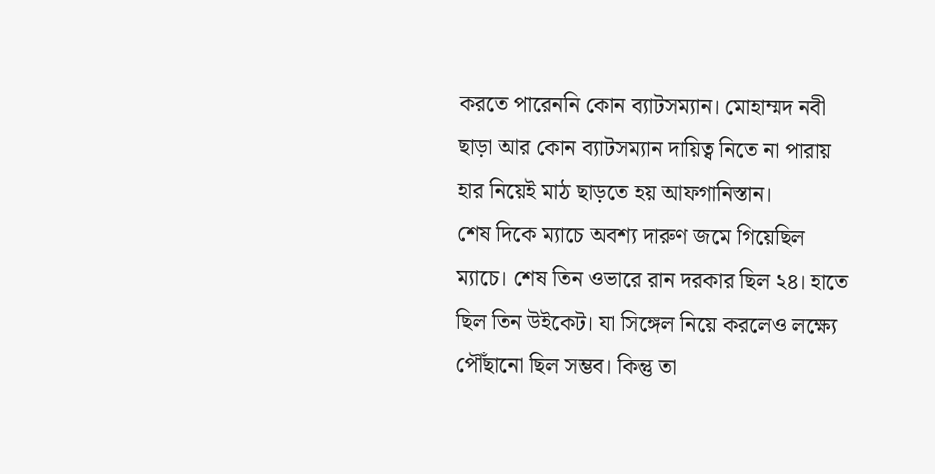করতে পারেননি কোন ব্যাটসম্যান। মোহাম্মদ নবী ছাড়া আর কোন ব্যাটসম্যান দায়িত্ব নিতে না পারায় হার নিয়েই মাঠ ছাড়তে হয় আফগানিস্তান।
শেষ দিকে ম্যাচে অবশ্য দারুণ জমে গিয়েছিল ম্যাচে। শেষ তিন ওভারে রান দরকার ছিল ২৪। হাতে ছিল তিন উইকেট। যা সিঙ্গেল নিয়ে করলেও লক্ষ্যে পৌঁছানো ছিল সম্ভব। কিন্তু তা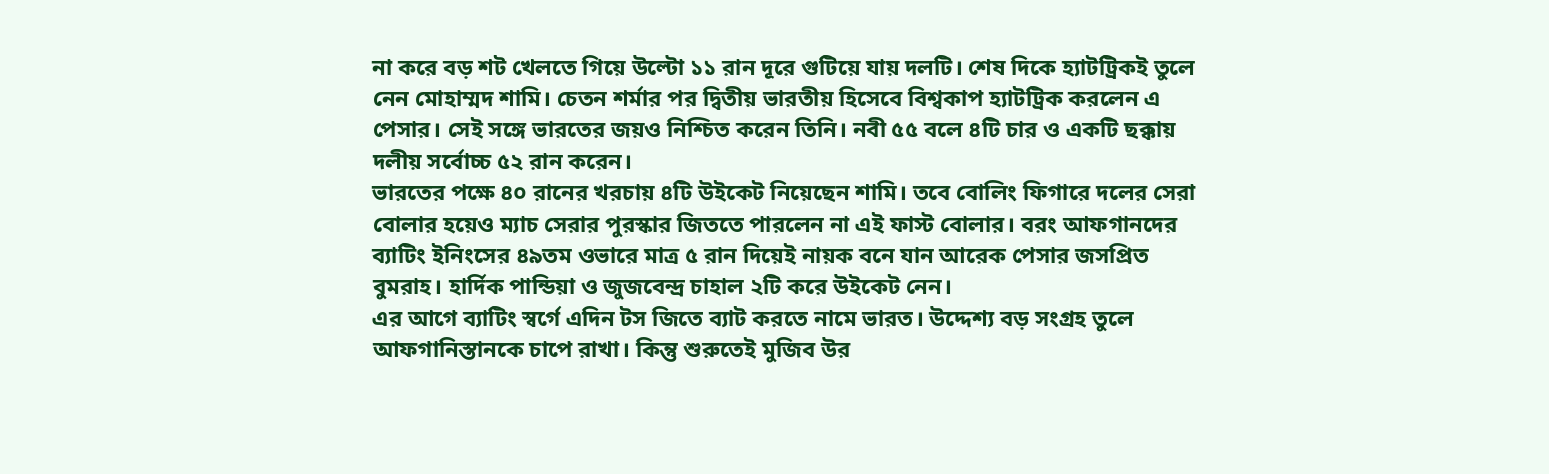না করে বড় শট খেলতে গিয়ে উল্টো ১১ রান দূরে গুটিয়ে যায় দলটি। শেষ দিকে হ্যাটট্রিকই তুলে নেন মোহাম্মদ শামি। চেতন শর্মার পর দ্বিতীয় ভারতীয় হিসেবে বিশ্বকাপ হ্যাটট্রিক করলেন এ পেসার। সেই সঙ্গে ভারতের জয়ও নিশ্চিত করেন তিনি। নবী ৫৫ বলে ৪টি চার ও একটি ছক্কায় দলীয় সর্বোচ্চ ৫২ রান করেন।
ভারতের পক্ষে ৪০ রানের খরচায় ৪টি উইকেট নিয়েছেন শামি। তবে বোলিং ফিগারে দলের সেরা বোলার হয়েও ম্যাচ সেরার পুরস্কার জিততে পারলেন না এই ফাস্ট বোলার। বরং আফগানদের ব্যাটিং ইনিংসের ৪৯তম ওভারে মাত্র ৫ রান দিয়েই নায়ক বনে যান আরেক পেসার জসপ্রিত বুমরাহ। হার্দিক পান্ডিয়া ও জুজবেন্দ্র চাহাল ২টি করে উইকেট নেন।
এর আগে ব্যাটিং স্বর্গে এদিন টস জিতে ব্যাট করতে নামে ভারত। উদ্দেশ্য বড় সংগ্রহ তুলে আফগানিস্তানকে চাপে রাখা। কিন্তু শুরুতেই মুজিব উর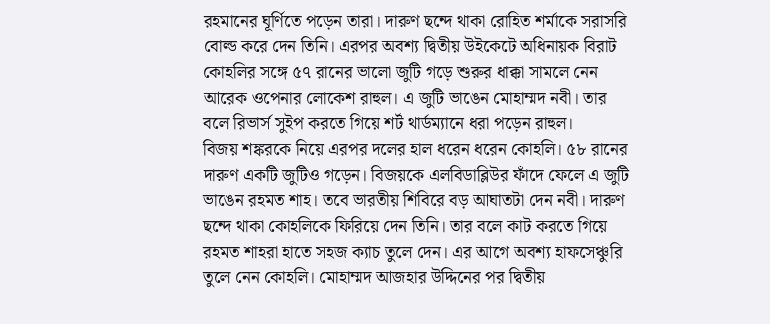রহমানের ঘূর্ণিতে পড়েন তারা। দারুণ ছন্দে থাকা রোহিত শর্মাকে সরাসরি বোল্ড করে দেন তিনি। এরপর অবশ্য দ্বিতীয় উইকেটে অধিনায়ক বিরাট কোহলির সঙ্গে ৫৭ রানের ভালো জুটি গড়ে শুরুর ধাক্কা সামলে নেন আরেক ওপেনার লোকেশ রাহুল। এ জুটি ভাঙেন মোহাম্মদ নবী। তার বলে রিভার্স সুইপ করতে গিয়ে শর্ট থার্ডম্যানে ধরা পড়েন রাহুল।
বিজয় শঙ্করকে নিয়ে এরপর দলের হাল ধরেন ধরেন কোহলি। ৫৮ রানের দারুণ একটি জুটিও গড়েন। বিজয়কে এলবিডাব্লিউর ফাঁদে ফেলে এ জুটি ভাঙেন রহমত শাহ। তবে ভারতীয় শিবিরে বড় আঘাতটা দেন নবী। দারুণ ছন্দে থাকা কোহলিকে ফিরিয়ে দেন তিনি। তার বলে কাট করতে গিয়ে রহমত শাহরা হাতে সহজ ক্যাচ তুলে দেন। এর আগে অবশ্য হাফসেঞ্চুরি তুলে নেন কোহলি। মোহাম্মদ আজহার উদ্দিনের পর দ্বিতীয়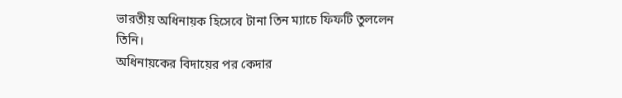ভারতীয় অধিনায়ক হিসেবে টানা তিন ম্যাচে ফিফটি তুললেন তিনি।
অধিনায়কের বিদায়ের পর কেদার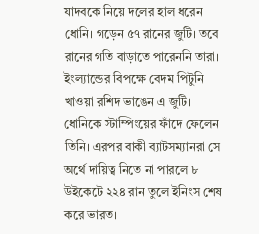যাদবকে নিয়ে দলের হাল ধরেন ধোনি। গড়েন ৫৭ রানের জুটি। তবে রানের গতি বাড়াতে পারেননি তারা। ইংল্যান্ডের বিপক্ষে বেদম পিটুনি খাওয়া রশিদ ভাঙেন এ জুটি। ধোনিকে স্টাম্পিংয়ের ফাঁদে ফেলেন তিনি। এরপর বাকী ব্যাটসম্যানরা সে অর্থে দায়িত্ব নিতে না পারলে ৮ উইকেটে ২২৪ রান তুলে ইনিংস শেষ করে ভারত।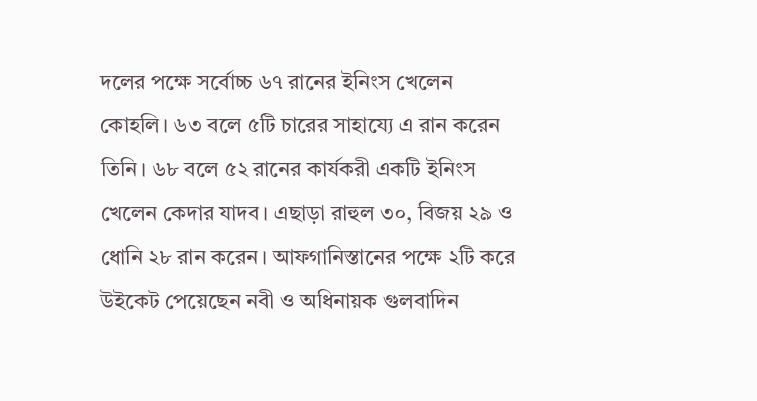দলের পক্ষে সর্বোচ্চ ৬৭ রানের ইনিংস খেলেন কোহলি। ৬৩ বলে ৫টি চারের সাহায্যে এ রান করেন তিনি। ৬৮ বলে ৫২ রানের কার্যকরী একটি ইনিংস খেলেন কেদার যাদব। এছাড়া রাহুল ৩০, বিজয় ২৯ ও ধোনি ২৮ রান করেন। আফগানিস্তানের পক্ষে ২টি করে উইকেট পেয়েছেন নবী ও অধিনায়ক গুলবাদিন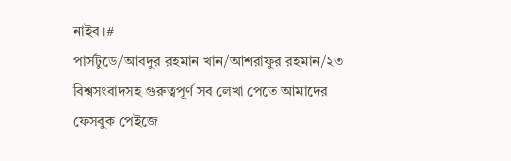নাইব।#
পার্সটুডে/আবদুর রহমান খান/আশরাফুর রহমান/২৩
বিশ্বসংবাদসহ গুরুত্বপূর্ণ সব লেখা পেতে আমাদের ফেসবুক পেইজে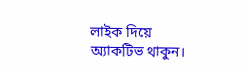লাইক দিয়ে অ্যাকটিভ থাকুন।